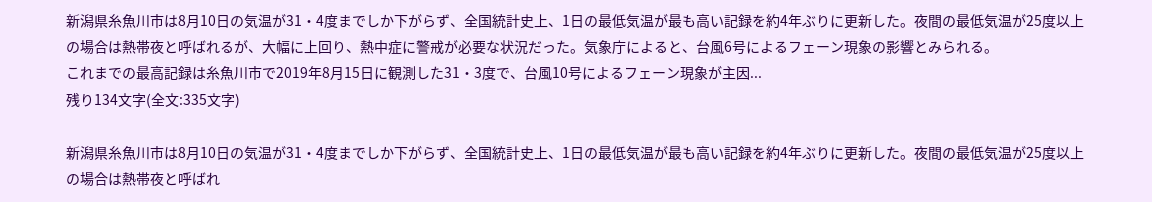新潟県糸魚川市は8月10日の気温が31・4度までしか下がらず、全国統計史上、1日の最低気温が最も高い記録を約4年ぶりに更新した。夜間の最低気温が25度以上の場合は熱帯夜と呼ばれるが、大幅に上回り、熱中症に警戒が必要な状況だった。気象庁によると、台風6号によるフェーン現象の影響とみられる。
これまでの最高記録は糸魚川市で2019年8月15日に観測した31・3度で、台風10号によるフェーン現象が主因...
残り134文字(全文:335文字)

新潟県糸魚川市は8月10日の気温が31・4度までしか下がらず、全国統計史上、1日の最低気温が最も高い記録を約4年ぶりに更新した。夜間の最低気温が25度以上の場合は熱帯夜と呼ばれ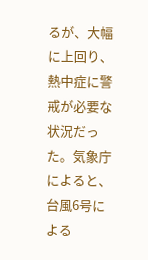るが、大幅に上回り、熱中症に警戒が必要な状況だった。気象庁によると、台風6号による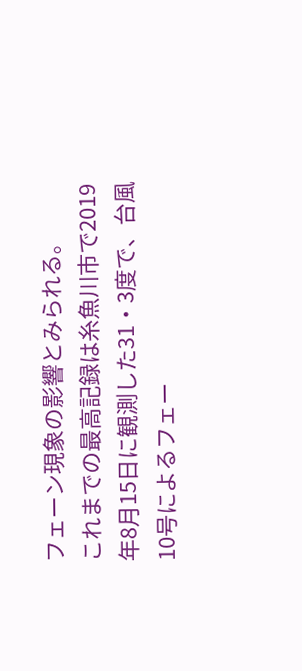フェーン現象の影響とみられる。
これまでの最高記録は糸魚川市で2019年8月15日に観測した31・3度で、台風10号によるフェー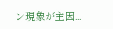ン現象が主因...